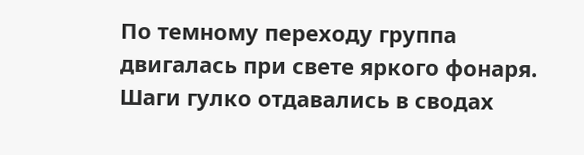По темному переходу группа двигалась при свете яркого фонаря. Шаги гулко отдавались в сводах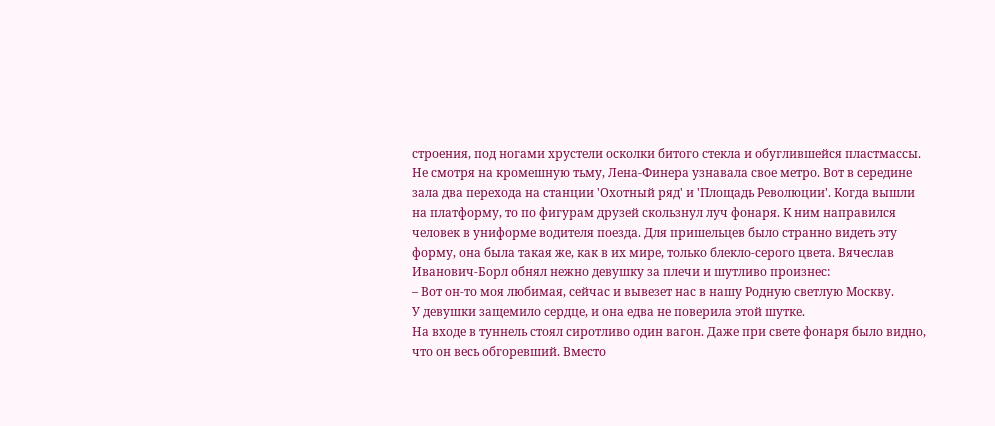строения, под ногами хрустели осколки битого стекла и обуглившейся пластмассы. Не смотря на кромешную тьму, Лена-Финера узнавала свое метро. Вот в середине зала два перехода на станции 'Охотный ряд' и 'Площадь Революции'. Когда вышли на платформу, то по фигурам друзей скользнул луч фонаря. К ним направился человек в униформе водителя поезда. Для пришельцев было странно видеть эту форму, она была такая же, как в их мире, только блекло-серого цвета. Вячеслав Иванович-Борл обнял нежно девушку за плечи и шутливо произнес:
– Вот он-то моя любимая, сейчас и вывезет нас в нашу Родную светлую Москву.
У девушки защемило сердце, и она едва не поверила этой шутке.
На входе в туннель стоял сиротливо один вагон. Даже при свете фонаря было видно, что он весь обгоревший. Вместо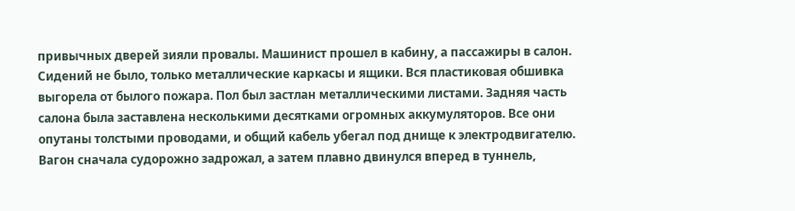привычных дверей зияли провалы. Машинист прошел в кабину, а пассажиры в салон. Сидений не было, только металлические каркасы и ящики. Вся пластиковая обшивка выгорела от былого пожара. Пол был застлан металлическими листами. Задняя часть салона была заставлена несколькими десятками огромных аккумуляторов. Все они опутаны толстыми проводами, и общий кабель убегал под днище к электродвигателю. Вагон сначала судорожно задрожал, а затем плавно двинулся вперед в туннель,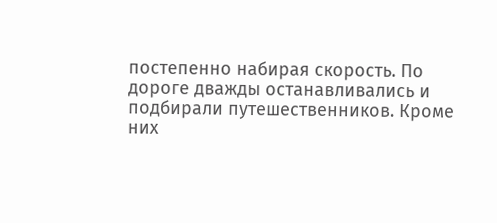постепенно набирая скорость. По дороге дважды останавливались и подбирали путешественников. Кроме них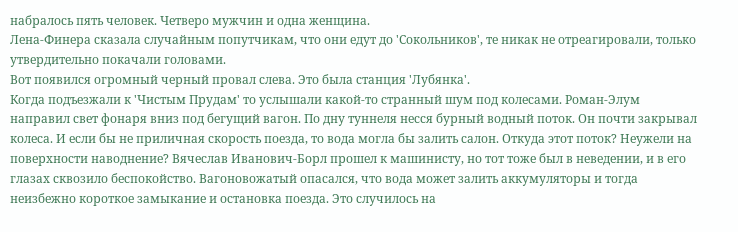набралось пять человек. Четверо мужчин и одна женщина.
Лена-Финера сказала случайным попутчикам, что они едут до 'Сокольников', те никак не отреагировали, только утвердительно покачали головами.
Вот появился огромный черный провал слева. Это была станция 'Лубянка'.
Когда подъезжали к 'Чистым Прудам' то услышали какой-то странный шум под колесами. Роман-Элум направил свет фонаря вниз под бегущий вагон. По дну туннеля несся бурный водный поток. Он почти закрывал колеса. И если бы не приличная скорость поезда, то вода могла бы залить салон. Откуда этот поток? Неужели на поверхности наводнение? Вячеслав Иванович-Борл прошел к машинисту, но тот тоже был в неведении, и в его глазах сквозило беспокойство. Вагоновожатый опасался, что вода может залить аккумуляторы и тогда неизбежно короткое замыкание и остановка поезда. Это случилось на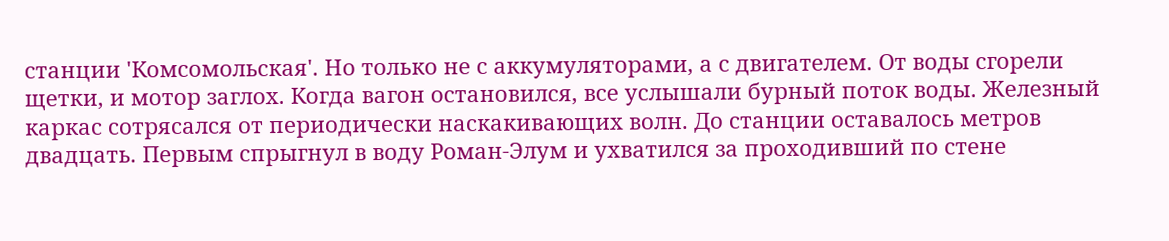станции 'Комсомольская'. Но только не с аккумуляторами, а с двигателем. От воды сгорели щетки, и мотор заглох. Когда вагон остановился, все услышали бурный поток воды. Железный каркас сотрясался от периодически наскакивающих волн. До станции оставалось метров двадцать. Первым спрыгнул в воду Роман-Элум и ухватился за проходивший по стене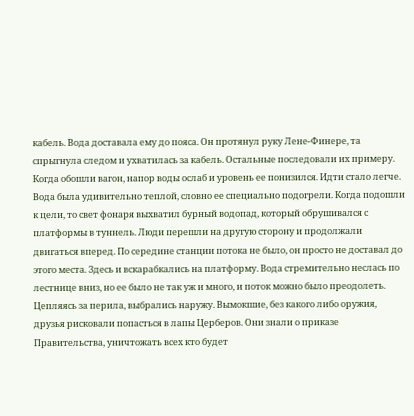кабель. Вода доставала ему до пояса. Он протянул руку Лене-Финере, та спрыгнула следом и ухватилась за кабель. Остальные последовали их примеру. Когда обошли вагон, напор воды ослаб и уровень ее понизился. Идти стало легче. Вода была удивительно теплой, словно ее специально подогрели. Когда подошли к цели, то свет фонаря выхватил бурный водопад, который обрушивался с платформы в туннель. Люди перешли на другую сторону и продолжали двигаться вперед. По середине станции потока не было, он просто не доставал до этого места. Здесь и вскарабкались на платформу. Вода стремительно неслась по лестнице вниз, но ее было не так уж и много, и поток можно было преодолеть. Цепляясь за перила, выбрались наружу. Вымокшие, без какого либо оружия, друзья рисковали попасться в лапы Церберов. Они знали о приказе Правительства, уничтожать всех кто будет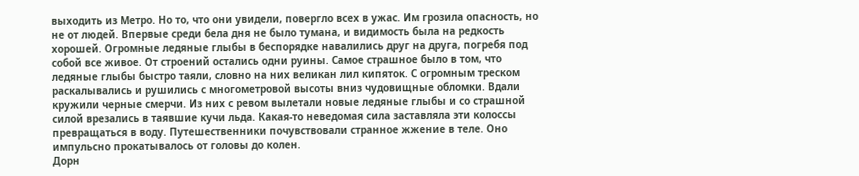выходить из Метро. Но то, что они увидели, повергло всех в ужас. Им грозила опасность, но не от людей. Впервые среди бела дня не было тумана, и видимость была на редкость хорошей. Огромные ледяные глыбы в беспорядке навалились друг на друга, погребя под собой все живое. От строений остались одни руины. Самое страшное было в том, что ледяные глыбы быстро таяли, словно на них великан лил кипяток. С огромным треском раскалывались и рушились с многометровой высоты вниз чудовищные обломки. Вдали кружили черные смерчи. Из них с ревом вылетали новые ледяные глыбы и со страшной силой врезались в таявшие кучи льда. Какая-то неведомая сила заставляла эти колоссы превращаться в воду. Путешественники почувствовали странное жжение в теле. Оно импульсно прокатывалось от головы до колен.
Дорн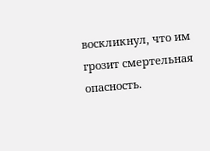воскликнул, что им грозит смертельная опасность.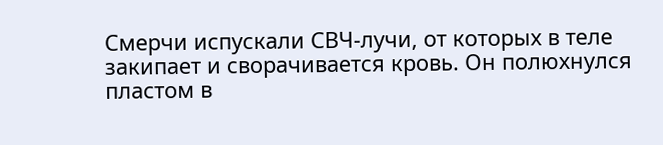Смерчи испускали СВЧ-лучи, от которых в теле закипает и сворачивается кровь. Он полюхнулся пластом в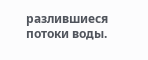разлившиеся потоки воды.